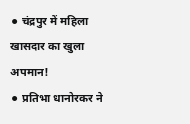⚫ चंद्रपुर में महिला खासदार का खुला अपमान!
⚫ प्रतिभा धानोरकर ने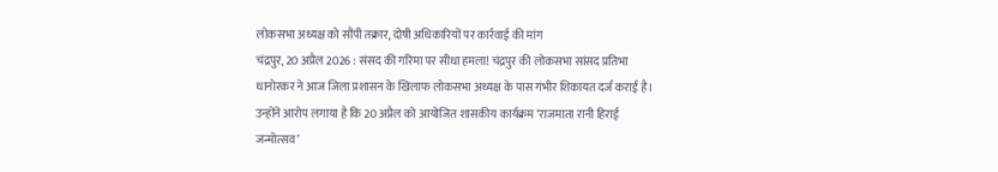लोकसभा अध्यक्ष को सौंपी तक्रार, दोषी अधिकारियों पर कार्रवाई की मांग
चंद्रपुर, 20 अप्रैल 2026 : संसद की गरिमा पर सीधा हमला! चंद्रपुर की लोकसभा सांसद प्रतिभा धानोरकर ने आज जिला प्रशासन के खिलाफ लोकसभा अध्यक्ष के पास गंभीर शिकायत दर्ज कराई है। उन्होंने आरोप लगाया है कि 20 अप्रैल को आयोजित शासकीय कार्यक्रम ‘राजमाता रानी हिराई जन्मोत्सव’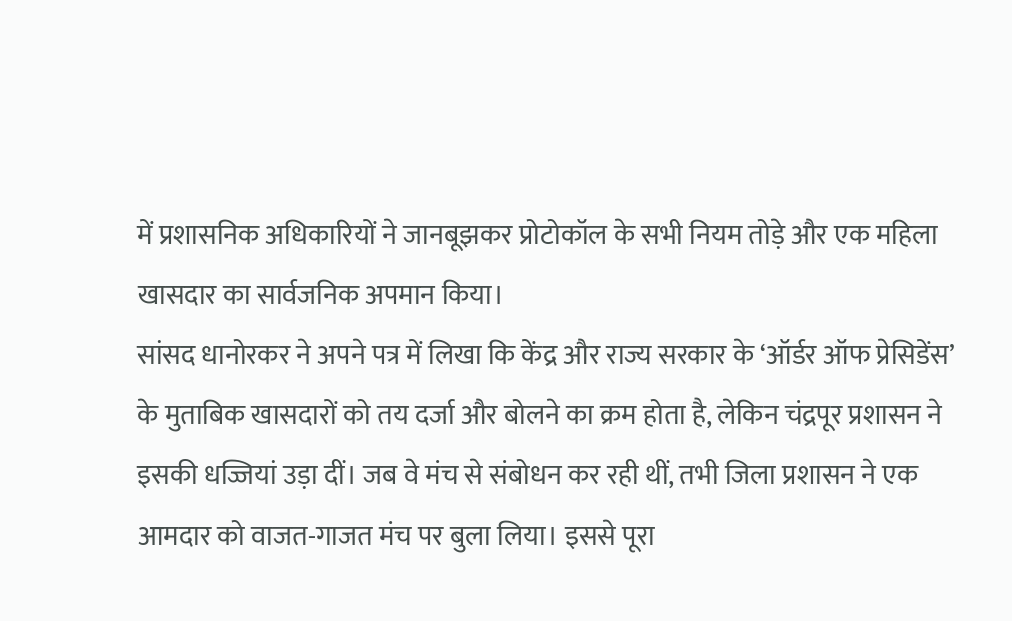में प्रशासनिक अधिकारियों ने जानबूझकर प्रोटोकॉल के सभी नियम तोड़े और एक महिला खासदार का सार्वजनिक अपमान किया।
सांसद धानोरकर ने अपने पत्र में लिखा कि केंद्र और राज्य सरकार के ‘ऑर्डर ऑफ प्रेसिडेंस’ के मुताबिक खासदारों को तय दर्जा और बोलने का क्रम होता है, लेकिन चंद्रपूर प्रशासन ने इसकी धज्जियां उड़ा दीं। जब वे मंच से संबोधन कर रही थीं, तभी जिला प्रशासन ने एक आमदार को वाजत-गाजत मंच पर बुला लिया। इससे पूरा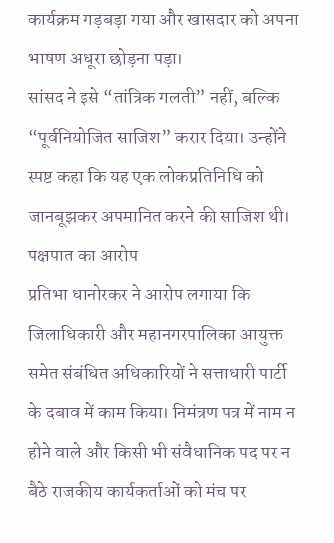कार्यक्रम गड़बड़ा गया और खासदार को अपना भाषण अधूरा छोड़ना पड़ा।
सांसद ने इसे “तांत्रिक गलती” नहीं, बल्कि “पूर्वनियोजित साजिश” करार दिया। उन्होंने स्पष्ट कहा कि यह एक लोकप्रतिनिधि को जानबूझकर अपमानित करने की साजिश थी।
पक्षपात का आरोप
प्रतिभा धानोरकर ने आरोप लगाया कि जिलाधिकारी और महानगरपालिका आयुक्त समेत संबंधित अधिकारियों ने सत्ताधारी पार्टी के दबाव में काम किया। निमंत्रण पत्र में नाम न होने वाले और किसी भी संवैधानिक पद पर न बैठे राजकीय कार्यकर्ताओं को मंच पर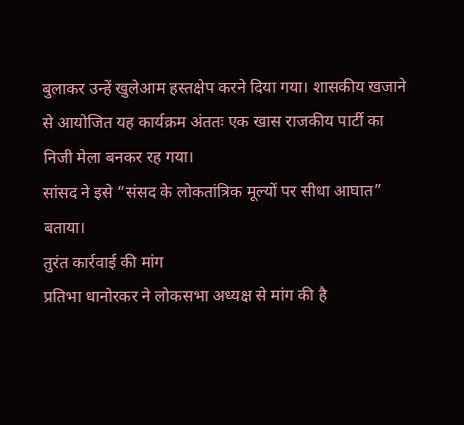बुलाकर उन्हें खुलेआम हस्तक्षेप करने दिया गया। शासकीय खजाने से आयोजित यह कार्यक्रम अंततः एक खास राजकीय पार्टी का निजी मेला बनकर रह गया।
सांसद ने इसे “संसद के लोकतांत्रिक मूल्यों पर सीधा आघात” बताया।
तुरंत कार्रवाई की मांग
प्रतिभा धानोरकर ने लोकसभा अध्यक्ष से मांग की है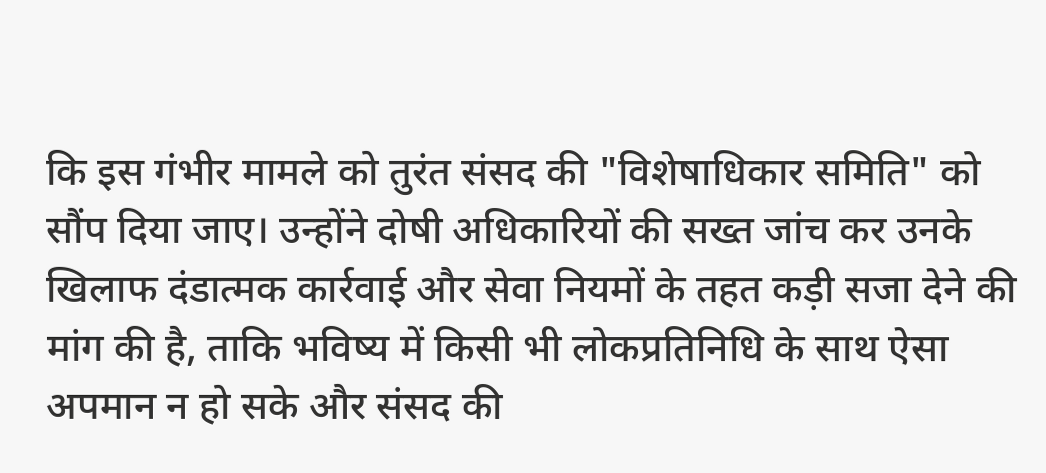कि इस गंभीर मामले को तुरंत संसद की "विशेषाधिकार समिति" को सौंप दिया जाए। उन्होंने दोषी अधिकारियों की सख्त जांच कर उनके खिलाफ दंडात्मक कार्रवाई और सेवा नियमों के तहत कड़ी सजा देने की मांग की है, ताकि भविष्य में किसी भी लोकप्रतिनिधि के साथ ऐसा अपमान न हो सके और संसद की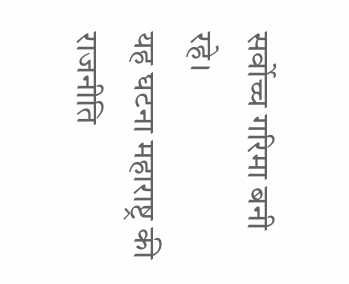सर्वोच्च गरिमा बनी रहे।
यह घटना महाराष्ट्र की राजनीति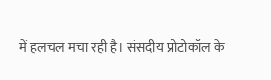में हलचल मचा रही है। संसदीय प्रोटोकॉल के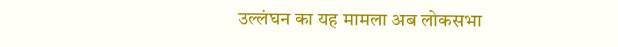उल्लंघन का यह मामला अब लोकसभा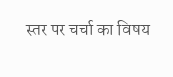स्तर पर चर्चा का विषय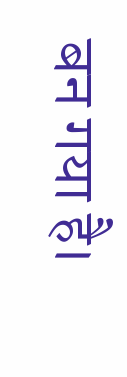बन गया है।